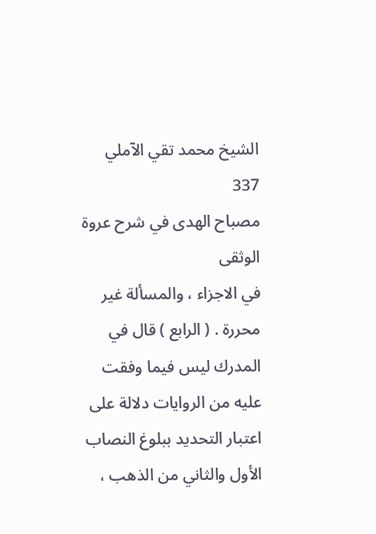الشيخ محمد تقي الآملي
337
مصباح الهدى في شرح عروة الوثقى
في الاجزاء ، والمسألة غير محررة . ( الرابع ) قال في المدرك ليس فيما وفقت عليه من الروايات دلالة على اعتبار التحديد ببلوغ النصاب الأول والثاني من الذهب ،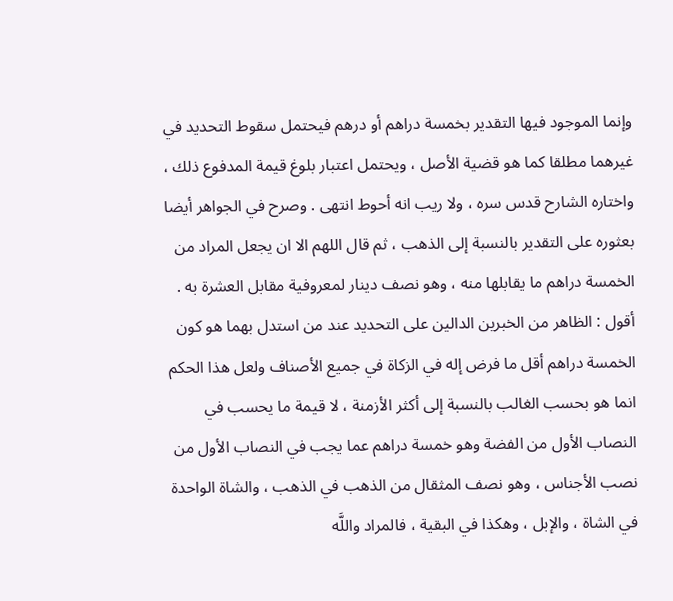وإنما الموجود فيها التقدير بخمسة دراهم أو درهم فيحتمل سقوط التحديد في غيرهما مطلقا كما هو قضية الأصل ، ويحتمل اعتبار بلوغ قيمة المدفوع ذلك ، واختاره الشارح قدس سره ، ولا ريب انه أحوط انتهى . وصرح في الجواهر أيضا بعثوره على التقدير بالنسبة إلى الذهب ، ثم قال اللهم الا ان يجعل المراد من الخمسة دراهم ما يقابلها منه ، وهو نصف دينار لمعروفية مقابل العشرة به . أقول : الظاهر من الخبرين الدالين على التحديد عند من استدل بهما هو كون الخمسة دراهم أقل ما فرض إله في الزكاة في جميع الأصناف ولعل هذا الحكم انما هو بحسب الغالب بالنسبة إلى أكثر الأزمنة ، لا قيمة ما يحسب في النصاب الأول من الفضة وهو خمسة دراهم عما يجب في النصاب الأول من نصب الأجناس ، وهو نصف المثقال من الذهب في الذهب ، والشاة الواحدة في الشاة ، والإبل ، وهكذا في البقية ، فالمراد واللَّه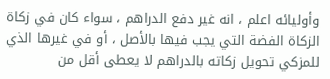وأوليائه اعلم ، انه غير دفع الدراهم ، سواء كان في زكاة الزكاة الفضة التي يجب فيها بالأصل ، أو في غيرها الذي للمزكي تحويل زكاته بالدراهم لا يعطى أقل من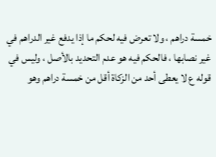خمسة دراهم ، ولا تعرض فيه لحكم ما إذا يدفع غير الدراهم في غير نصابها ، فالحكم فيه هو عدم التحديد بالأصل ، وليس في قوله ع لا يعطى أحد من الزكاة أقل من خمسة دراهم وهو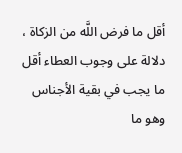أقل ما فرض اللَّه من الزكاة ، دلالة على وجوب العطاء أقل ما يجب في بقية الأجناس وهو ما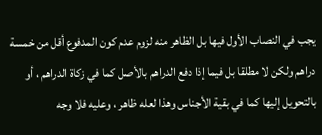يجب في النصاب الأول فيها بل الظاهر منه لزوم عدم كون المدفوع أقل من خمسة دراهم ولكن لا مطلقا بل فيما إذا دفع الدراهم بالأصل كما في زكاة الدراهم ، أو بالتحويل إليها كما في بقية الأجناس وهذا لعله ظاهر ، وعليه فلا وجه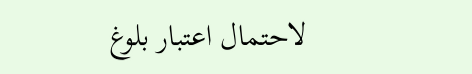لاحتمال اعتبار بلوغ